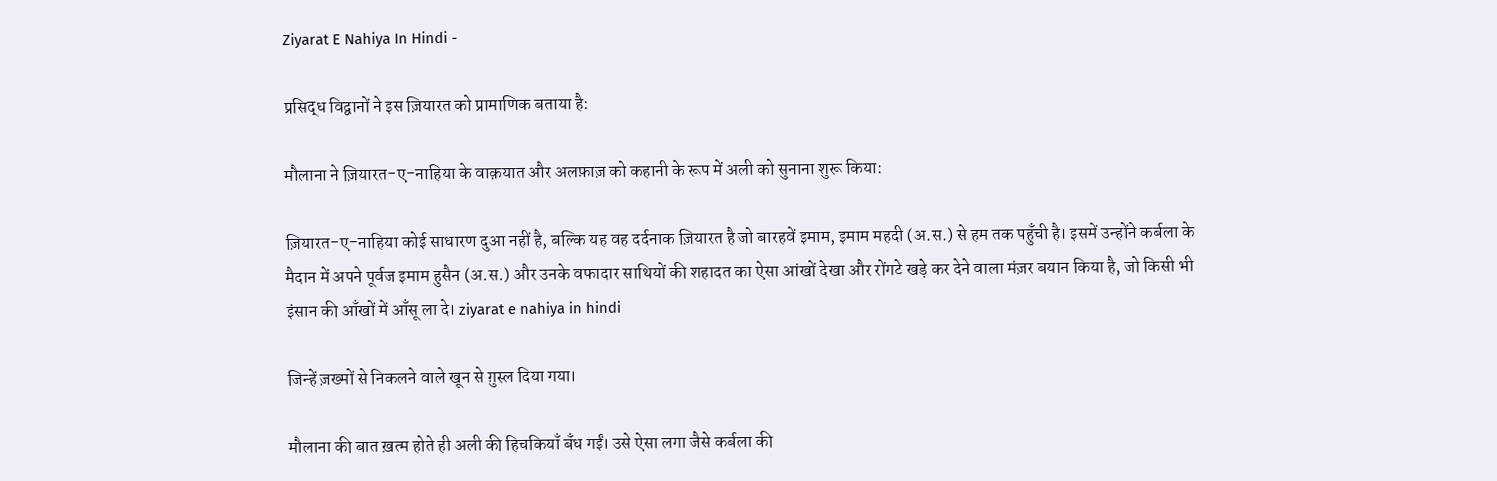Ziyarat E Nahiya In Hindi -

प्रसिद्ध विद्वानों ने इस ज़ियारत को प्रामाणिक बताया है:

मौलाना ने ज़ियारत-ए-नाहिया के वाक़यात और अलफ़ाज़ को कहानी के रूप में अली को सुनाना शुरू किया:

ज़ियारत-ए-नाहिया कोई साधारण दुआ नहीं है, बल्कि यह वह दर्दनाक ज़ियारत है जो बारहवें इमाम, इमाम महदी (अ.स.) से हम तक पहुँची है। इसमें उन्होंने कर्बला के मैदान में अपने पूर्वज इमाम हुसैन (अ.स.) और उनके वफादार साथियों की शहादत का ऐसा आंखों देखा और रोंगटे खड़े कर देने वाला मंज़र बयान किया है, जो किसी भी इंसान की आँखों में आँसू ला दे। ziyarat e nahiya in hindi

जिन्हें ज़ख्मों से निकलने वाले खून से ग़ुस्ल दिया गया।

मौलाना की बात ख़त्म होते ही अली की हिचकियाँ बँध गईं। उसे ऐसा लगा जैसे कर्बला की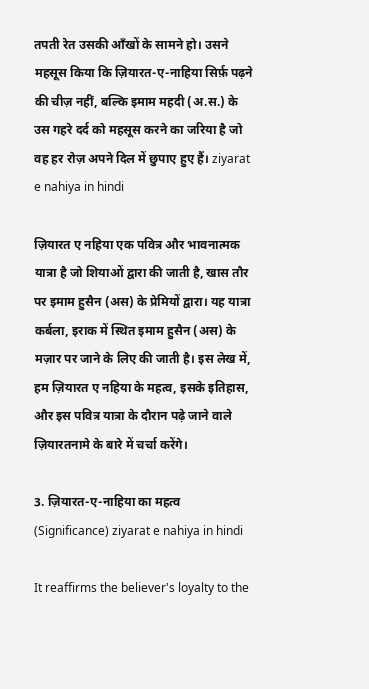तपती रेत उसकी आँखों के सामने हो। उसने महसूस किया कि ज़ियारत-ए-नाहिया सिर्फ़ पढ़ने की चीज़ नहीं, बल्कि इमाम महदी (अ.स.) के उस गहरे दर्द को महसूस करने का जरिया है जो वह हर रोज़ अपने दिल में छुपाए हुए हैं। ziyarat e nahiya in hindi

ज़ियारत ए नहिया एक पवित्र और भावनात्मक यात्रा है जो शियाओं द्वारा की जाती है, खास तौर पर इमाम हुसैन (अस) के प्रेमियों द्वारा। यह यात्रा कर्बला, इराक में स्थित इमाम हुसैन (अस) के मज़ार पर जाने के लिए की जाती है। इस लेख में, हम ज़ियारत ए नहिया के महत्व, इसके इतिहास, और इस पवित्र यात्रा के दौरान पढ़े जाने वाले ज़ियारतनामे के बारे में चर्चा करेंगे।

3. ज़ियारत-ए-नाहिया का महत्व (Significance) ziyarat e nahiya in hindi

It reaffirms the believer's loyalty to the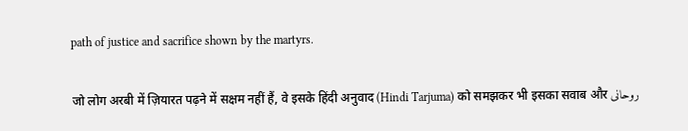path of justice and sacrifice shown by the martyrs.

जो लोग अरबी में ज़ियारत पढ़ने में सक्षम नहीं हैं, वे इसके हिंदी अनुवाद (Hindi Tarjuma) को समझकर भी इसका सवाब और روحانی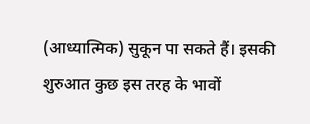(आध्यात्मिक) सुकून पा सकते हैं। इसकी शुरुआत कुछ इस तरह के भावों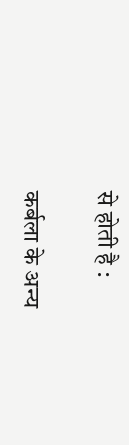से होती है :

कर्बला के अन्य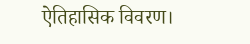ऐतिहासिक विवरण।